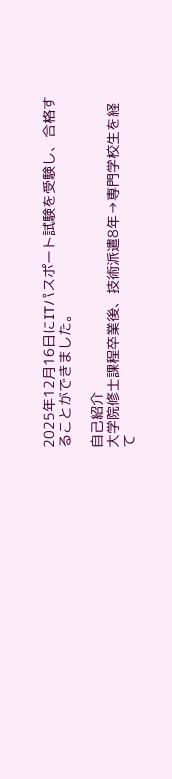2025年12月16日にITパスポート試験を受験し、合格することができました。

自己紹介
大学院修士課程卒業後、技術派遣8年→専門学校生を経て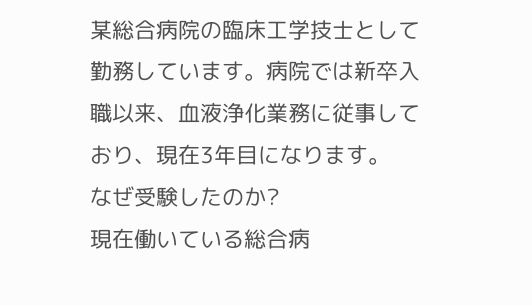某総合病院の臨床工学技士として勤務しています。病院では新卒入職以来、血液浄化業務に従事しており、現在3年目になります。
なぜ受験したのか?
現在働いている総合病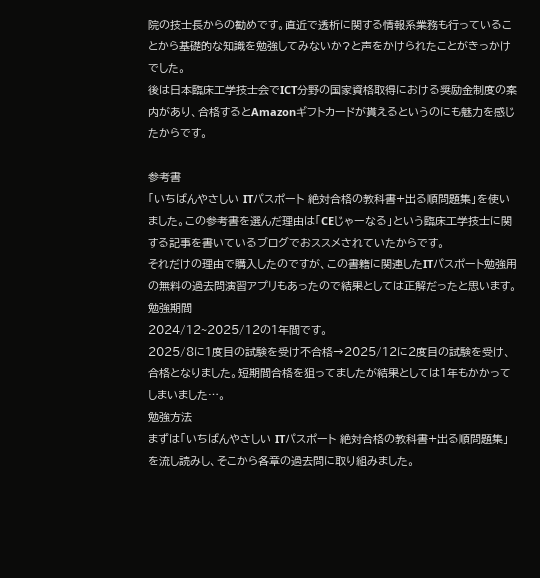院の技士長からの勧めです。直近で透析に関する情報系業務も行っていることから基礎的な知識を勉強してみないか?と声をかけられたことがきっかけでした。
後は日本臨床工学技士会でICT分野の国家資格取得における奨励金制度の案内があり、合格するとAmazonギフトカードが貰えるというのにも魅力を感じたからです。

参考書
「いちばんやさしい ITパスポート 絶対合格の教科書+出る順問題集」を使いました。この参考書を選んだ理由は「CEじゃーなる」という臨床工学技士に関する記事を書いているブログでおススメされていたからです。
それだけの理由で購入したのですが、この書籍に関連したITパスポート勉強用の無料の過去問演習アプリもあったので結果としては正解だったと思います。
勉強期間
2024/12~2025/12の1年間です。
2025/8に1度目の試験を受け不合格→2025/12に2度目の試験を受け、合格となりました。短期間合格を狙ってましたが結果としては1年もかかってしまいました…。
勉強方法
まずは「いちばんやさしい ITパスポート 絶対合格の教科書+出る順問題集」を流し読みし、そこから各章の過去問に取り組みました。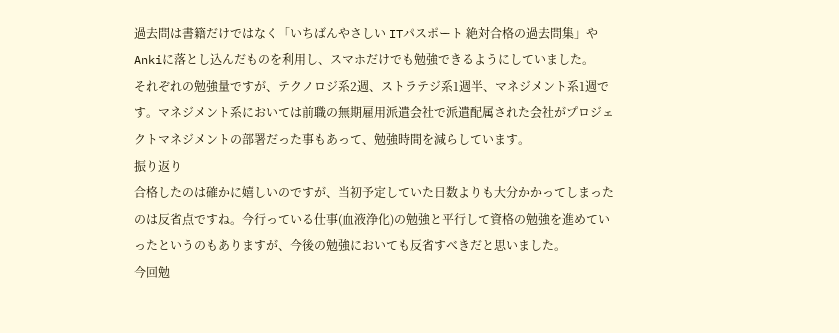過去問は書籍だけではなく「いちばんやさしい ITパスポート 絶対合格の過去問集」やAnkiに落とし込んだものを利用し、スマホだけでも勉強できるようにしていました。
それぞれの勉強量ですが、テクノロジ系2週、ストラテジ系1週半、マネジメント系1週です。マネジメント系においては前職の無期雇用派遣会社で派遣配属された会社がプロジェクトマネジメントの部署だった事もあって、勉強時間を減らしています。
振り返り
合格したのは確かに嬉しいのですが、当初予定していた日数よりも大分かかってしまったのは反省点ですね。今行っている仕事(血液浄化)の勉強と平行して資格の勉強を進めていったというのもありますが、今後の勉強においても反省すべきだと思いました。
今回勉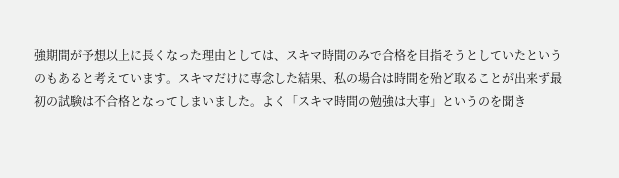強期間が予想以上に長くなった理由としては、スキマ時間のみで合格を目指そうとしていたというのもあると考えています。スキマだけに専念した結果、私の場合は時間を殆ど取ることが出来ず最初の試験は不合格となってしまいました。よく「スキマ時間の勉強は大事」というのを聞き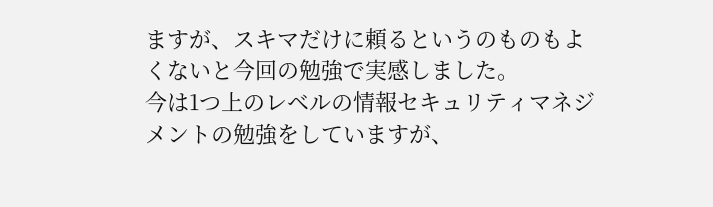ますが、スキマだけに頼るというのものもよくないと今回の勉強で実感しました。
今は1つ上のレベルの情報セキュリティマネジメントの勉強をしていますが、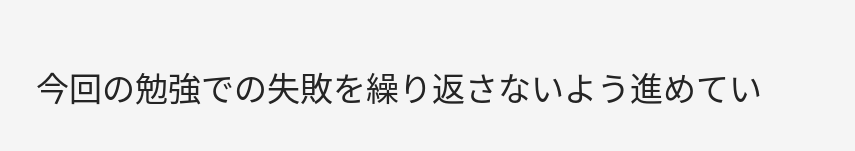今回の勉強での失敗を繰り返さないよう進めてい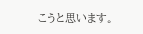こうと思います。